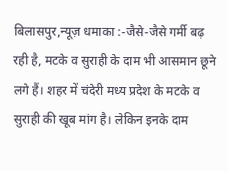बिलासपुर,न्यूज़ धमाका :-जैसे-जैसे गर्मी बढ़ रही है, मटके व सुराही के दाम भी आसमान छूने लगे हैं। शहर में चंदेरी मध्य प्रदेश के मटके व सुराही की खूब मांग है। लेकिन इनके दाम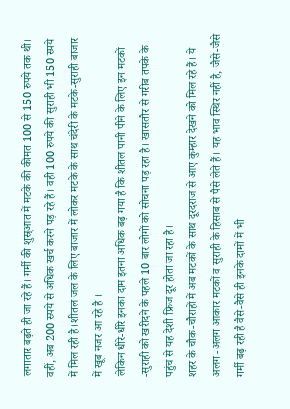लगातार बढ़ते ही जा रहे हैं। गर्मी की शुस्र्आत में मटके की कीमत 100 से 150 रुपये तक थी। वहीं, अब 200 स्र्पये से अधिक खर्च करने पड़ रहे हैं। वही 100 रुपये की सुराही भी 150 स्र्पये में मिल रही है।शीतल जल के लिए बाजार में लोकर मटके के साथ चंदेरी के मटके-सुराही बाजार में खूब नजर आ रहे है ।
लेकिन धीरे-धीरे इनका दाम इतना अधिक बढ़ गया है कि शीतल पानी पीने के लिए इन मटकों -सुराही को खरीदने के पहले 10 बार लोगों को सोचना पड़ रहा है। खासतौर से गरीब तपके के पहुंच से यह देशी फ्रिज दूर होता जा रहा है।
शहर के चौक-चौराहों में अब मटकों के साथ दूरदराज से आए कुम्हार देखने को मिल रहे हैं। ये अलग -अलग आकार मटकों व सुराही के हिसाब से पैसे लेते हैं। यह भाव स्थिर नहीं है, जैसे-जैसे गर्मी बढ़ रही है वैसे-वैसे ही इनके दामों में भी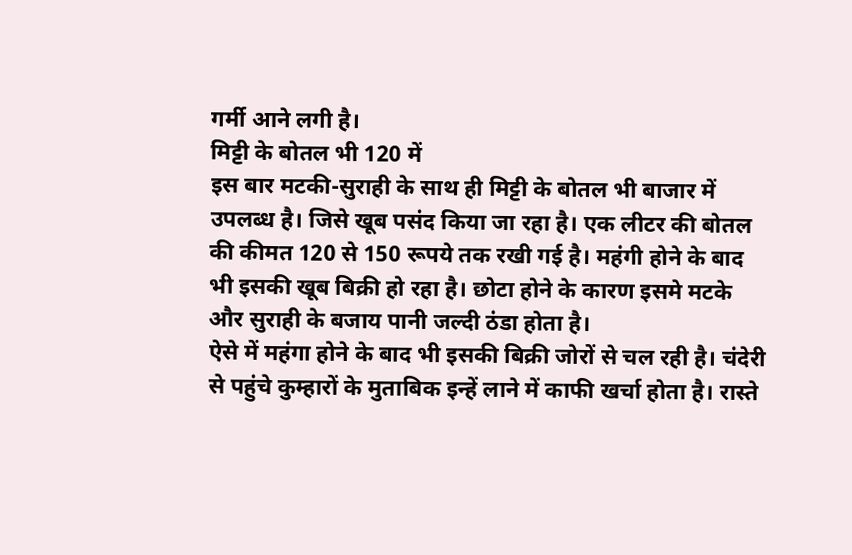गर्मी आने लगी है।
मिट्टी के बोतल भी 120 में
इस बार मटकी-सुराही के साथ ही मिट्टी के बोतल भी बाजार में उपलब्ध है। जिसे खूब पसंद किया जा रहा है। एक लीटर की बोतल की कीमत 120 से 150 रूपये तक रखी गई है। महंगी होने के बाद भी इसकी खूब बिक्री हो रहा है। छोटा होने के कारण इसमे मटके और सुराही के बजाय पानी जल्दी ठंडा होता है।
ऐसे में महंगा होने के बाद भी इसकी बिक्री जोरों से चल रही है। चंदेरी से पहुंचे कुम्हारों के मुताबिक इन्हें लाने में काफी खर्चा होता है। रास्ते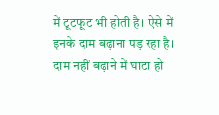में टूटफूट भी होती है। ऐसे में इनके दाम बढ़ाना पड़ रहा है। दाम नहीं बढ़ाने में घाटा हो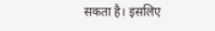सकता है। इसलिए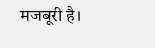मजबूरी है।